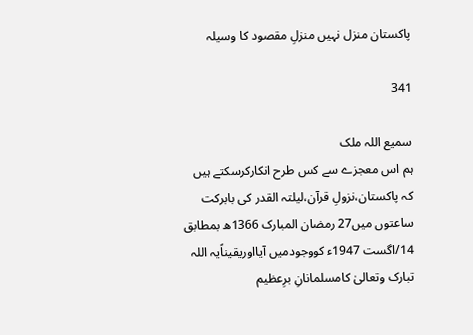پاکستان منزل نہیں منزلِ مقصود کا وسیلہ

341

سمیع اللہ ملک
ہم اس معجزے سے کس طرح انکارکرسکتے ہیں کہ پاکستان،نزولِ قرآن،لیلتہ القدر کی بابرکت ساعتوں میں27 رمضان المبارک 1366ھ بمطابق 14/اگست 1947ء کووجودمیں آیااوریقیناًیہ اللہ تبارک وتعالیٰ کامسلمانانِ برِعظیم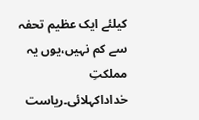کیلئے ایک عظیم تحفہ سے کم نہیں،یوں یہ مملکتِ خداداکہلائی۔ریاست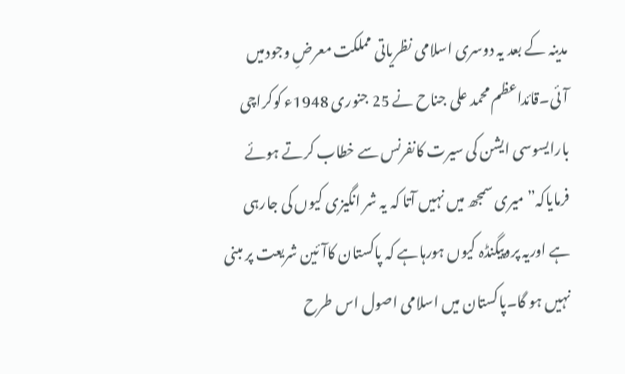مدینہ کے بعد یہ دوسری اسلامی نظریاتی مملکت معرضِ وجودمیں آئی۔قائداعظم محمد علی جناح نے 25 جنوری 1948ء کوکراچی بارایسوسی ایشن کی سیرت کانفرنس سے خطاب کرتے ہوئے فرمایاکہ”میری سمجھ میں نہیں آتا کہ یہ شر انگیزی کیوں کی جارہی ہے اوریہ پروپیگنڈہ کیوں ہورہاہے کہ پاکستان کاآئین شریعت پر مبنی نہیں ہو گا۔پاکستان میں اسلامی اصول اس طرح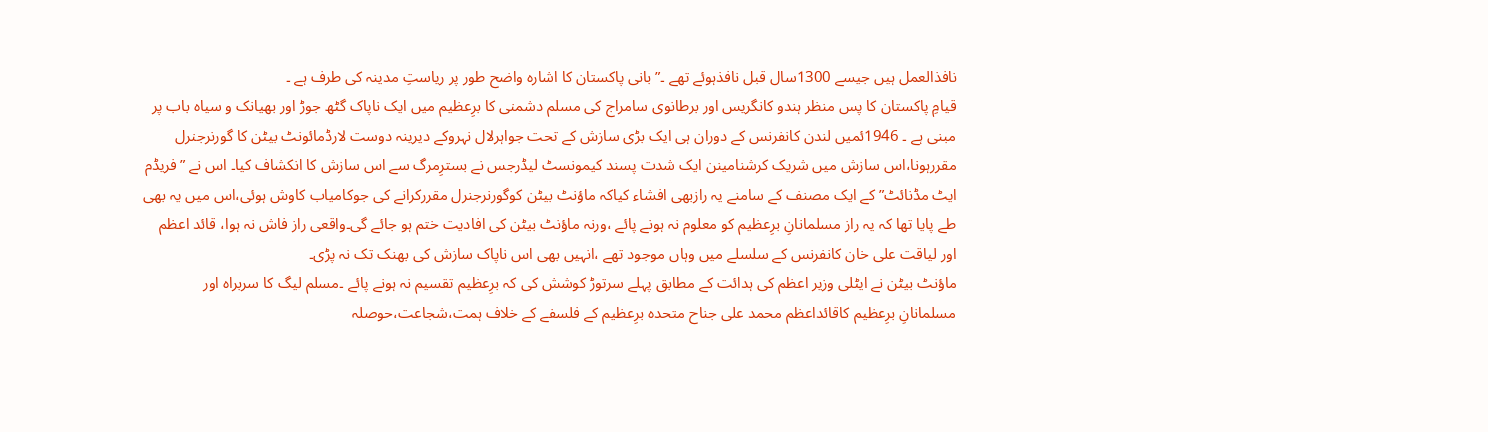نافذالعمل ہیں جیسے 1300سال قبل نافذہوئے تھے ۔”بانی پاکستان کا اشارہ واضح طور پر ریاستِ مدینہ کی طرف ہے ۔
قیامِ پاکستان کا پس منظر ہندو کانگریس اور برطانوی سامراج کی مسلم دشمنی کا برِعظیم میں ایک ناپاک گٹھ جوڑ اور بھیانک و سیاہ باب پر مبنی ہے ۔ 1946ئمیں لندن کانفرنس کے دوران ہی ایک بڑی سازش کے تحت جواہرلال نہروکے دیرینہ دوست لارڈمائونٹ بیٹن کا گورنرجنرل مقررہونا،اس سازش میں شریک کرشنامینن ایک شدت پسند کیمونسٹ لیڈرجس نے بسترِمرگ سے اس سازش کا انکشاف کیا۔ اس نے ”فریڈم ایٹ مڈنائٹ” کے ایک مصنف کے سامنے یہ رازبھی افشاء کیاکہ ماؤنٹ بیٹن کوگورنرجنرل مقررکرانے کی جوکامیاب کاوش ہوئی،اس میں یہ بھی طے پایا تھا کہ یہ راز مسلمانانِ برِعظیم کو معلوم نہ ہونے پائے ،ورنہ ماؤنٹ بیٹن کی افادیت ختم ہو جائے گی۔واقعی راز فاش نہ ہوا، قائد اعظم اور لیاقت علی خان کانفرنس کے سلسلے میں وہاں موجود تھے ،انہیں بھی اس ناپاک سازش کی بھنک تک نہ پڑی۔
ماؤنٹ بیٹن نے ایٹلی وزیر اعظم کی ہدائت کے مطابق پہلے سرتوڑ کوشش کی کہ برِعظیم تقسیم نہ ہونے پائے ۔مسلم لیگ کا سربراہ اور مسلمانانِ برِعظیم کاقائداعظم محمد علی جناح متحدہ برِعظیم کے فلسفے کے خلاف ہمت،شجاعت،حوصلہ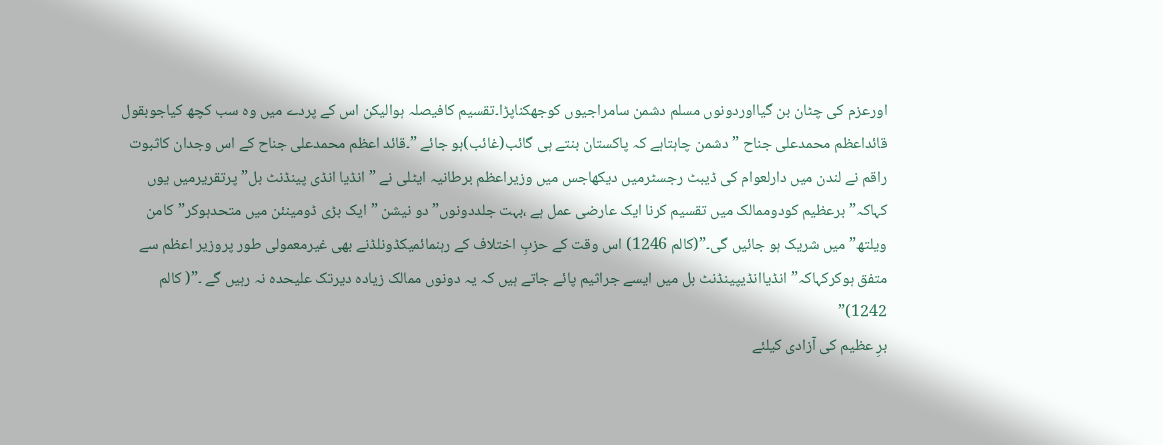اورعزم کی چٹان بن گیااوردونوں مسلم دشمن سامراجیوں کوجھکناپڑا۔تقسیم کافیصلہ ہوالیکن اس کے پردے میں وہ سب کچھ کیاجوبقول قائداعظم محمدعلی جناح ”دشمن چاہتاہے کہ پاکستان بنتے ہی گائب(غائب)ہو جائے ”۔قائد اعظم محمدعلی جناح کے اس وجدان کاثبوت راقم نے لندن میں دارلعوام کی ڈیبٹ رجسٹرمیں دیکھاجس میں وزیراعظم برطانیہ ایٹلی نے ”انڈیا انڈی پینڈنٹ بل”پرتقریرمیں یوں کہاکہ”برعظیم کودوممالک میں تقسیم کرنا ایک عارضی عمل ہے ،بہت جلددونوں”دو نیشن ”ایک بڑی ڈومینئن میں متحدہوکر”کامن ویلتھ”میں شریک ہو جائیں گی۔”(کالم 1246) اس وقت کے حزبِ اختلاف کے رہنمائمیکڈونلڈنے بھی غیرمعمولی طور پروزیر اعظم سے متفق ہوکرکہاکہ”انڈیاانڈیپینڈنٹ بل میں ایسے جراثیم پائے جاتے ہیں کہ یہ دونوں ممالک زیادہ دیرتک علیحدہ نہ رہیں گے ۔”( کالم 1242)”
برِ عظیم کی آزادی کیلئے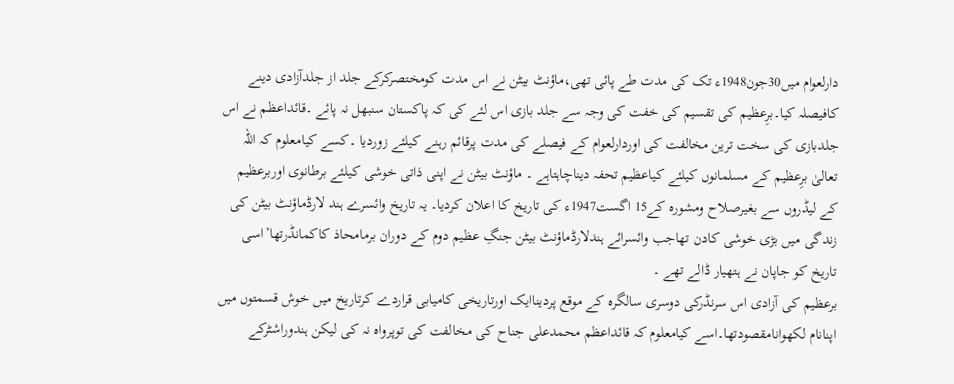دارلعوام میں30جون1948ء تک کی مدت طے پائی تھی،ماؤنٹ بیٹن نے اس مدت کومختصرکرکے جلد از جلدآزادی دینے کافیصلہ کیا۔برِعظیم کی تقسیم کی خفت کی وجہ سے جلد بازی اس لئے کی کہ پاکستان سنبھل نہ پائے ۔قائداعظم نے اس جلدبازی کی سخت ترین مخالفت کی اوردارلعوام کے فیصلے کی مدت پرقائم رہنے کیلئے زوردیا ۔کسے کیامعلوم کہ اللہ تعالیٰ برِعظیم کے مسلمانوں کیلئے کیاعظیم تحفہ دیناچاہتاہے ۔ ماؤنٹ بیٹن نے اپنی ذاتی خوشی کیلئے برطانوی اوربرعظیم کے لیڈروں سے بغیرصلاح ومشورہ کے15 اگست1947ء کی تاریخ کا اعلان کردیا۔ یہ تاریخ وائسرے ہند لارڈماؤنٹ بیٹن کی زندگی میں بڑی خوشی کادن تھاجب وائسرائے ہندلارڈماؤنٹ بیٹن جنگِ عظیم دوم کے دوران برمامحاذ کاکمانڈرتھا’اسی تاریخ کو جاپان نے ہتھیار ڈالے تھے ۔
برعظیم کی آزادی اس سرنڈرکی دوسری سالگرہ کے موقع پردیناایک اورتاریخی کامیابی قراردے کرتاریخ میں خوش قسمتوں میں اپنانام لکھوانامقصودتھا۔اسے کیامعلوم کہ قائداعظم محمدعلی جناح کی مخالفت کی توپرواہ نہ کی لیکن ہندوراشٹرکے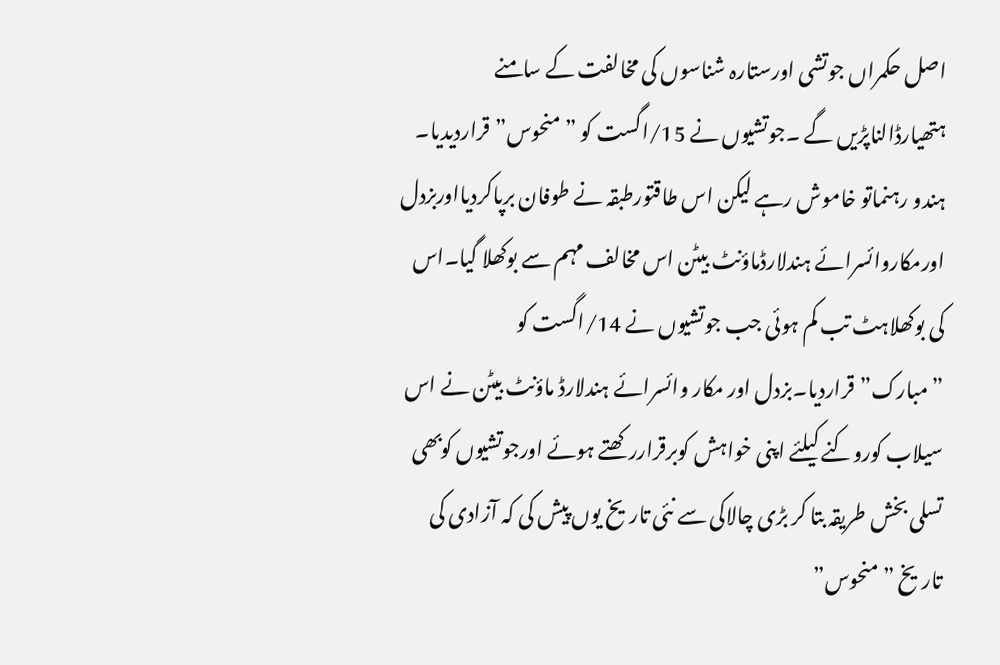اصل حکمراں جوتشی اورستارہ شناسوں کی مخالفت کے سامنے ہتھیارڈالناپڑیں گے ۔جوتشیوں نے 15/اگست کو ”منحوس”قراردیدیا۔ ہندو رہنماتو خاموش رہے لیکن اس طاقتورطبقہ نے طوفان برپاکردیااوربزدل اورمکاروائسرائے ہندلارڈماؤنٹ بیٹن اس مخالف مہم سے بوکھلا گیا۔اس کی بوکھلاہٹ تب کم ہوئی جب جوتشیوں نے 14/اگست کو ”مبارک”قراردیا۔بزدل اور مکار وائسرائے ہندلارڈ ماؤنٹ بیٹن نے اس سیلاب کوروکنے کیلئے اپنی خواہش کوبرقراررکھتے ہوئے اورجوتشیوں کوبھی تسلی بخش طریقہ بتا کر بڑی چالاکی سے نئی تاریخ یوں پیش کی کہ آزادی کی تاریخ ”منحوس”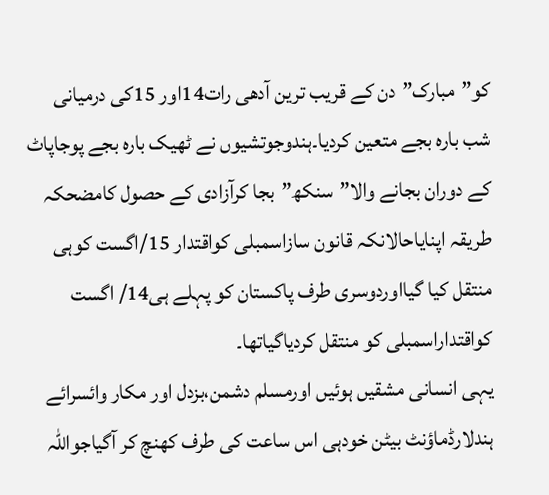کو”مبارک”دن کے قریب ترین آدھی رات14اور 15کی درمیانی شب بارہ بجے متعین کردیا۔ہندوجوتشیوں نے ٹھیک بارہ بجے پوجاپاٹ کے دوران بجانے والا”سنکھ”بجا کرآزادی کے حصول کامضحکہ طریقہ اپنایاحالانکہ قانون سازاسمبلی کواقتدار 15/اگست کوہی منتقل کیا گیااوردوسری طرف پاکستان کو پہلے ہی14/ اگست کواقتداراسمبلی کو منتقل کردیاگیاتھا۔
یہی انسانی مشقیں ہوئیں اورمسلم دشمن،بزدل اور مکار وائسرائے ہندلارڈماؤنٹ بیٹن خودہی اس ساعت کی طرف کھنچ کر آگیاجواللہ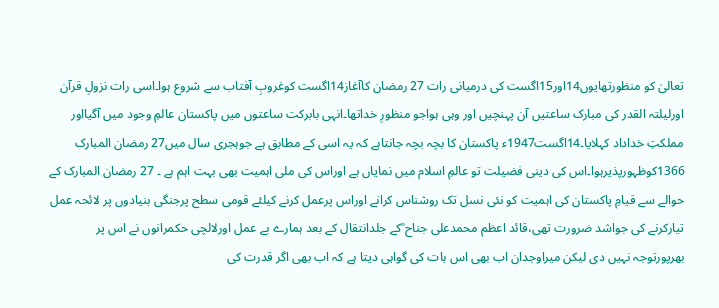تعالیٰ کو منظورتھایوں14اور15اگست کی درمیانی رات 27 رمضان کاآغاز14اگست کوغروبِ آفتاب سے شروع ہوا۔اسی رات نزولِ قرآن اورلیلتہ القدر کی مبارک ساعتیں آن پہنچیں اور وہی ہواجو منظورِ خداتھا۔انہی بابرکت ساعتوں میں پاکستان عالمِ وجود میں آگیااور مملکتِ خداداد کہلایا۔14اگست1947ء پاکستان کا بچہ بچہ جانتاہے کہ یہ اسی کے مطابق ہے جوہجری سال میں27 رمضان المبارک 1366کوظہورپذیرہوا۔اس کی دینی فضیلت تو عالمِ اسلام میں نمایاں ہے اوراس کی ملی اہمیت بھی بہت اہم ہے ۔ 27 رمضان المبارک کے حوالے سے قیامِ پاکستان کی اہمیت کو نئی نسل تک روشناس کرانے اوراس پرعمل کرنے کیلئے قومی سطح پرجنگی بنیادوں پر لائحہ عمل تیارکرنے کی جواشد ضرورت تھی،قائد اعظم محمدعلی جناح ؒکے جلدانتقال کے بعد ہمارے بے عمل اورلالچی حکمرانوں نے اس پر بھرپورتوجہ نہیں دی لیکن میراوجدان اب بھی اس بات کی گواہی دیتا ہے کہ اب بھی اگر قدرت کی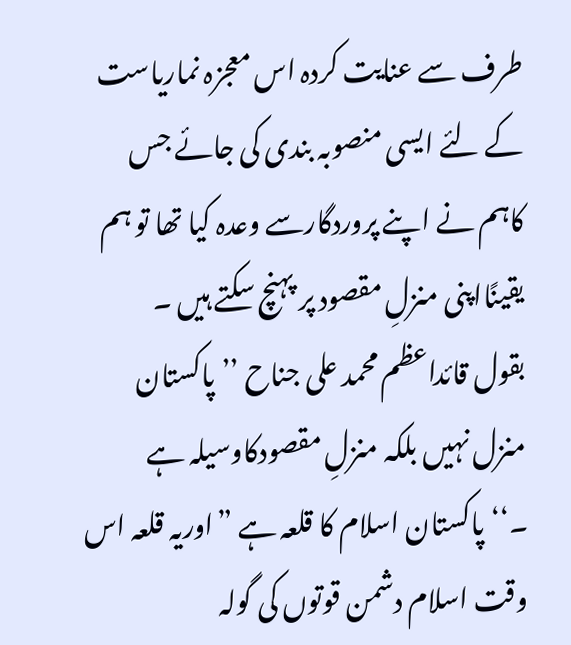طرف سے عنایت کردہ اس معجزہ نماریاست کے لئے ایسی منصوبہ بندی کی جائے جس کاہم نے اپنے پروردگارسے وعدہ کیا تھا تو ہم یقینًااپنی منزلِ مقصود پر پہنچ سکتے ہیں ۔
بقول قائداعظم محمد علی جناح ’’پاکستان منزل نہیں بلکہ منزلِ مقصودکاوسیلہ ہے ۔‘‘پاکستان اسلام کا قلعہ ہے ”اوریہ قلعہ اس وقت اسلام دشمن قوتوں کی گولہ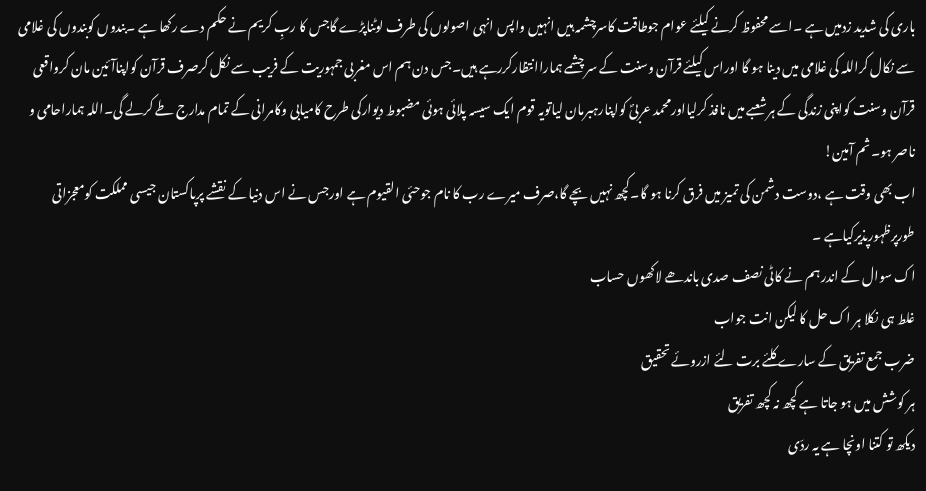باری کی شدید زدمیں ہے ۔اسے محفوظ کرنے کیلئے عوام جوطاقت کاسرچشمہ ہیں انہیں واپس انہی اصولوں کی طرف لوٹناپڑے گاجس کا ربِ کریم نے حکم دے رکھا ہے ۔بندوں کوبندوں کی غلامی سے نکال کراللہ کی غلامی میں دینا ہو گا اوراس کیلئے قرآن وسنت کے سر چشمے ہماراانتظارکررہے ہیں۔جس دن ہم اس مغربی جمہوریت کے فریب سے نکل کرصرف قرآن کواپناآئین مان کرواقعی قرآن وسنت کواپنی زندگی کے ہرشعبے میں نافذ کرلیااورمحمد عربیؐ کواپنارہبرمان لیاتویہ قوم ایک سیسہ پلائی ہوئی مضبوط دیوارکی طرح کامیابی وکامرانی کے تمام مدارج طے کرلے گی۔اللہ ہماراحامی و ناصر ہو۔ثم آمین!
اب بھی وقت ہے ،دوست دشمن کی تمیز میں فرق کرنا ہو گا۔کچھ نہیں بچے گا،صرف میرے رب کا نام جوحئی القیوم ہے اورجس نے اس دنیا کے نقشے پرپاکستان جیسی مملکت کومعجزاتی طورپرظہورپذیرکیاہے ۔
اک سوال کے اندر ہم نے کاٹی نصف صدی باندھے لاکھوں حساب
غلط ہی نکلا ہر اک حل کا لیکن انت جواب
ضرب جمع تفریق کے سارے کلئے برت لئے ازروئے تحقیق
ہر کوشش میں ہو جاتا ہے کچھ نہ کچھ تفریق
دیکھ تو کتنا اونچا ہے یہ ردّی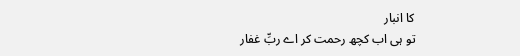کا انبار
تو ہی اب کچھ رحمت کر اے ربِّ غفار